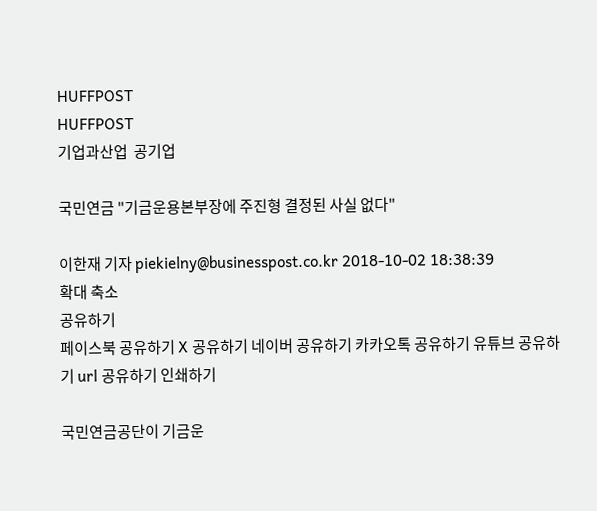HUFFPOST
HUFFPOST
기업과산업  공기업

국민연금 "기금운용본부장에 주진형 결정된 사실 없다"

이한재 기자 piekielny@businesspost.co.kr 2018-10-02 18:38:39
확대 축소
공유하기
페이스북 공유하기 X 공유하기 네이버 공유하기 카카오톡 공유하기 유튜브 공유하기 url 공유하기 인쇄하기

국민연금공단이 기금운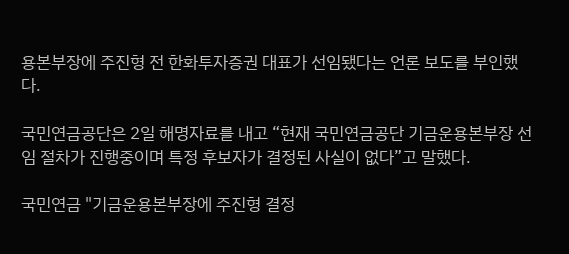용본부장에 주진형 전 한화투자증권 대표가 선임됐다는 언론 보도를 부인했다.

국민연금공단은 2일 해명자료를 내고 “현재 국민연금공단 기금운용본부장 선임 절차가 진행중이며 특정 후보자가 결정된 사실이 없다”고 말했다.

국민연금 "기금운용본부장에 주진형 결정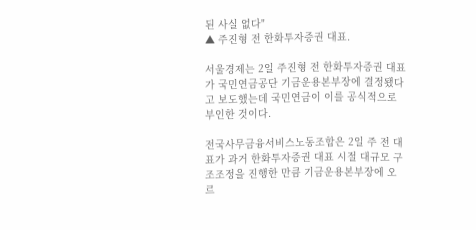된 사실 없다"
▲ 주진형 전 한화투자증권 대표.

서울경제는 2일 주진형 전 한화투자증권 대표가 국민연금공단 기금운용본부장에 결정됐다고 보도했는데 국민연금이 이를 공식적으로 부인한 것이다.

전국사무금융서비스노동조합은 2일 주 전 대표가 과거 한화투자증권 대표 시절 대규모 구조조정을 진행한 만큼 기금운용본부장에 오르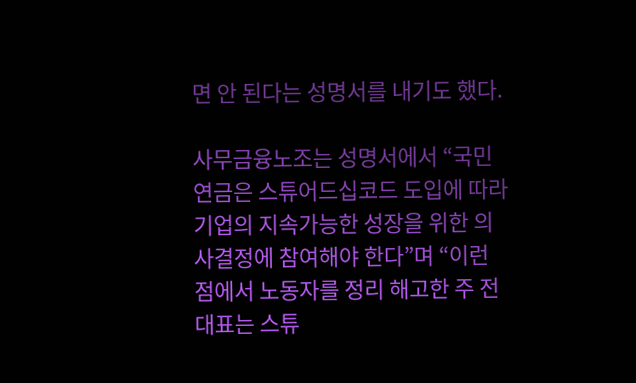면 안 된다는 성명서를 내기도 했다.

사무금융노조는 성명서에서 “국민연금은 스튜어드십코드 도입에 따라 기업의 지속가능한 성장을 위한 의사결정에 참여해야 한다”며 “이런 점에서 노동자를 정리 해고한 주 전 대표는 스튜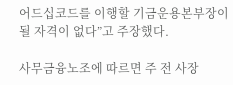어드십코드를 이행할 기금운용본부장이 될 자격이 없다”고 주장했다.

사무금융노조에 따르면 주 전 사장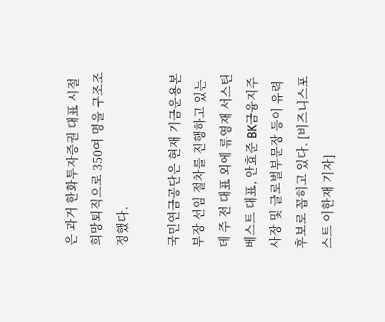은 과거 한화투자증권 대표 시절 희망퇴직으로 350여 명을 구조조정했다.

국민연금공단은 현재 기금운용본부장 선임 절차를 진행하고 있는데 주 전 대표 외에 류영재 서스틴베스트 대표, 안효준 BK금융지주 사장 및 글로벌부문장 등이 유력후보로 꼽히고 있다. [비즈니스포스트 이한재 기자]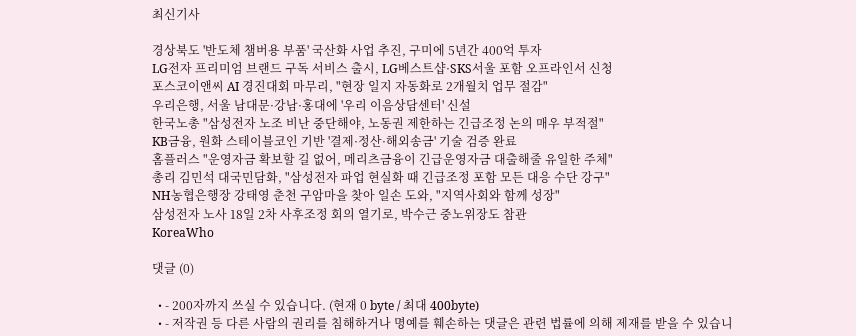최신기사

경상북도 '반도체 챔버용 부품' 국산화 사업 추진, 구미에 5년간 400억 투자
LG전자 프리미엄 브랜드 구독 서비스 출시, LG베스트샵·SKS서울 포함 오프라인서 신청
포스코이앤씨 AI 경진대회 마무리, "현장 일지 자동화로 2개월치 업무 절감"
우리은행, 서울 남대문·강남·홍대에 '우리 이음상담센터' 신설
한국노총 "삼성전자 노조 비난 중단해야, 노동권 제한하는 긴급조정 논의 매우 부적절"
KB금융, 원화 스테이블코인 기반 '결제·정산·해외송금' 기술 검증 완료
홈플러스 "운영자금 확보할 길 없어, 메리츠금융이 긴급운영자금 대출해줄 유일한 주체"
총리 김민석 대국민담화, "삼성전자 파업 현실화 때 긴급조정 포함 모든 대응 수단 강구"
NH농협은행장 강태영 춘천 구암마을 찾아 일손 도와, "지역사회와 함께 성장"
삼성전자 노사 18일 2차 사후조정 회의 열기로, 박수근 중노위장도 참관
KoreaWho

댓글 (0)

  • - 200자까지 쓰실 수 있습니다. (현재 0 byte / 최대 400byte)
  • - 저작권 등 다른 사람의 권리를 침해하거나 명예를 훼손하는 댓글은 관련 법률에 의해 제재를 받을 수 있습니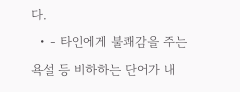다.
  • - 타인에게 불쾌감을 주는 욕설 등 비하하는 단어가 내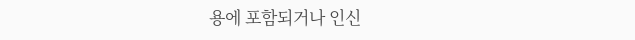용에 포함되거나 인신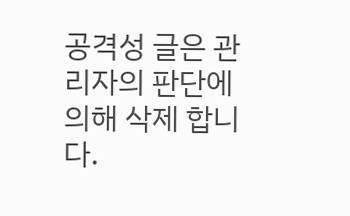공격성 글은 관리자의 판단에 의해 삭제 합니다.